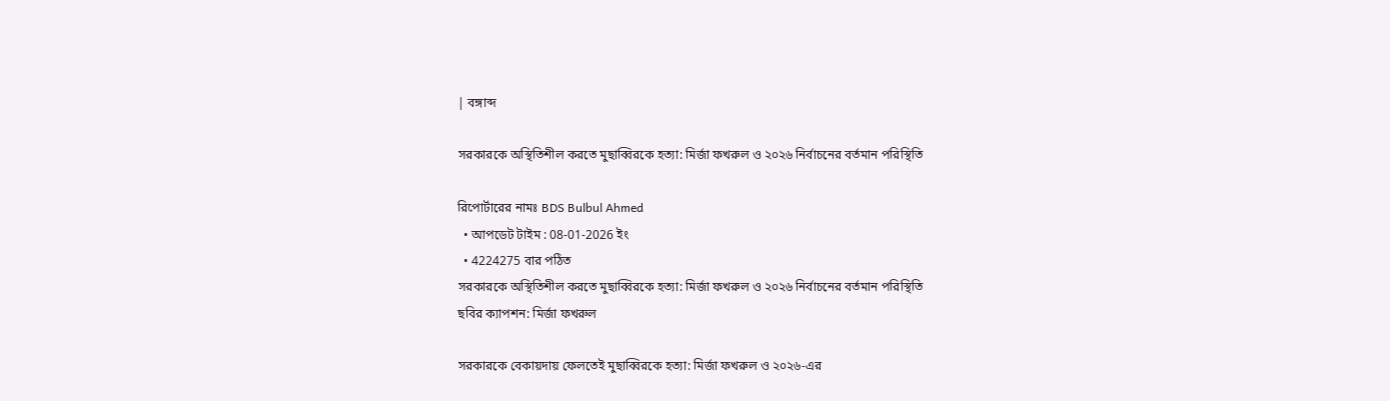| বঙ্গাব্দ

সরকারকে অস্থিতিশীল করতে মুছাব্বিরকে হত্যা: মির্জা ফখরুল ও ২০২৬ নির্বাচনের বর্তমান পরিস্থিতি

রিপোর্টারের নামঃ BDS Bulbul Ahmed
  • আপডেট টাইম : 08-01-2026 ইং
  • 4224275 বার পঠিত
সরকারকে অস্থিতিশীল করতে মুছাব্বিরকে হত্যা: মির্জা ফখরুল ও ২০২৬ নির্বাচনের বর্তমান পরিস্থিতি
ছবির ক্যাপশন: মির্জা ফখরুল

সরকারকে বেকায়দায় ফেলতেই মুছাব্বিরকে হত্যা: মির্জা ফখরুল ও ২০২৬-এর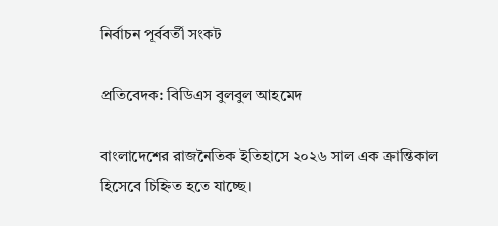নির্বাচন পূর্ববর্তী সংকট

প্রতিবেদক: বিডিএস বুলবুল আহমেদ

বাংলাদেশের রাজনৈতিক ইতিহাসে ২০২৬ সাল এক ক্রান্তিকাল হিসেবে চিহ্নিত হতে যাচ্ছে।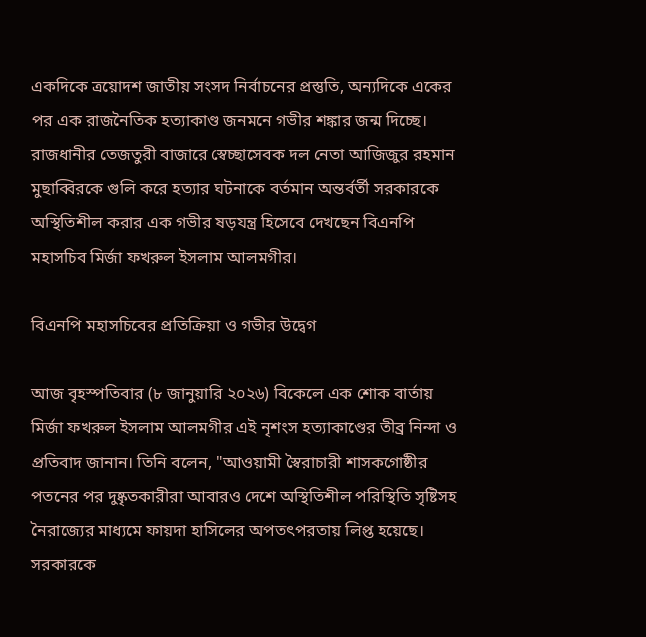একদিকে ত্রয়োদশ জাতীয় সংসদ নির্বাচনের প্রস্তুতি, অন্যদিকে একের পর এক রাজনৈতিক হত্যাকাণ্ড জনমনে গভীর শঙ্কার জন্ম দিচ্ছে। রাজধানীর তেজতুরী বাজারে স্বেচ্ছাসেবক দল নেতা আজিজুর রহমান মুছাব্বিরকে গুলি করে হত্যার ঘটনাকে বর্তমান অন্তর্বর্তী সরকারকে অস্থিতিশীল করার এক গভীর ষড়যন্ত্র হিসেবে দেখছেন বিএনপি মহাসচিব মির্জা ফখরুল ইসলাম আলমগীর।

বিএনপি মহাসচিবের প্রতিক্রিয়া ও গভীর উদ্বেগ

আজ বৃহস্পতিবার (৮ জানুয়ারি ২০২৬) বিকেলে এক শোক বার্তায় মির্জা ফখরুল ইসলাম আলমগীর এই নৃশংস হত্যাকাণ্ডের তীব্র নিন্দা ও প্রতিবাদ জানান। তিনি বলেন, "আওয়ামী স্বৈরাচারী শাসকগোষ্ঠীর পতনের পর দুষ্কৃতকারীরা আবারও দেশে অস্থিতিশীল পরিস্থিতি সৃষ্টিসহ নৈরাজ্যের মাধ্যমে ফায়দা হাসিলের অপতৎপরতায় লিপ্ত হয়েছে। সরকারকে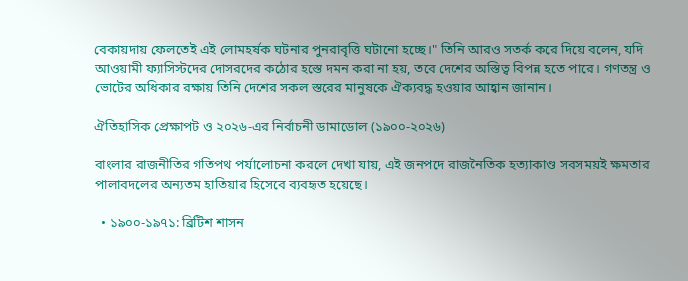বেকায়দায় ফেলতেই এই লোমহর্ষক ঘটনার পুনরাবৃত্তি ঘটানো হচ্ছে।" তিনি আরও সতর্ক করে দিয়ে বলেন, যদি আওয়ামী ফ্যাসিস্টদের দোসরদের কঠোর হস্তে দমন করা না হয়, তবে দেশের অস্তিত্ব বিপন্ন হতে পারে। গণতন্ত্র ও ভোটের অধিকার রক্ষায় তিনি দেশের সকল স্তরের মানুষকে ঐক্যবদ্ধ হওয়ার আহ্বান জানান।

ঐতিহাসিক প্রেক্ষাপট ও ২০২৬-এর নির্বাচনী ডামাডোল (১৯০০-২০২৬)

বাংলার রাজনীতির গতিপথ পর্যালোচনা করলে দেখা যায়, এই জনপদে রাজনৈতিক হত্যাকাণ্ড সবসময়ই ক্ষমতার পালাবদলের অন্যতম হাতিয়ার হিসেবে ব্যবহৃত হয়েছে।

  • ১৯০০-১৯৭১: ব্রিটিশ শাসন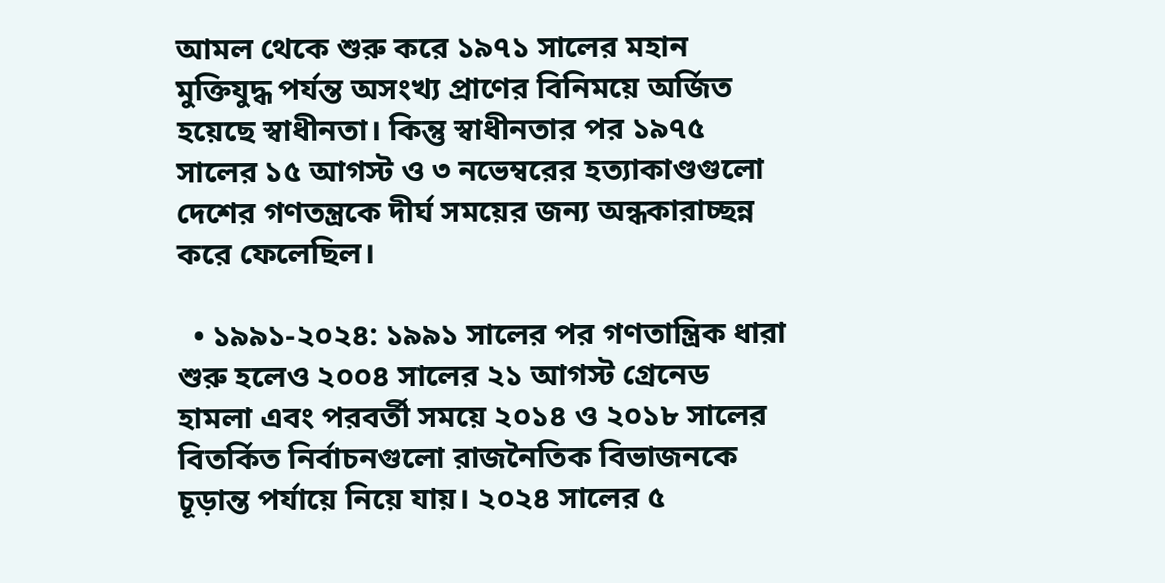আমল থেকে শুরু করে ১৯৭১ সালের মহান মুক্তিযুদ্ধ পর্যন্ত অসংখ্য প্রাণের বিনিময়ে অর্জিত হয়েছে স্বাধীনতা। কিন্তু স্বাধীনতার পর ১৯৭৫ সালের ১৫ আগস্ট ও ৩ নভেম্বরের হত্যাকাণ্ডগুলো দেশের গণতন্ত্রকে দীর্ঘ সময়ের জন্য অন্ধকারাচ্ছন্ন করে ফেলেছিল।

  • ১৯৯১-২০২৪: ১৯৯১ সালের পর গণতান্ত্রিক ধারা শুরু হলেও ২০০৪ সালের ২১ আগস্ট গ্রেনেড হামলা এবং পরবর্তী সময়ে ২০১৪ ও ২০১৮ সালের বিতর্কিত নির্বাচনগুলো রাজনৈতিক বিভাজনকে চূড়ান্ত পর্যায়ে নিয়ে যায়। ২০২৪ সালের ৫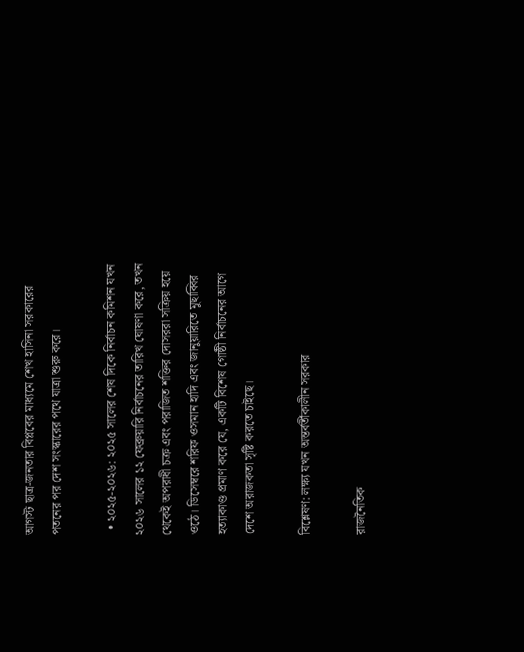আগস্ট ছাত্র-জনতার বিপ্লবের মাধ্যমে শেখ হাসিনা সরকারের পতনের পর দেশ সংস্কারের পথে যাত্রা শুরু করে।

  • ২০২৫-২০২৬: ২০২৫ সালের শেষ দিকে নির্বাচন কমিশন যখন ২০২৬ সালের ১২ ফেব্রুয়ারি নির্বাচনের তারিখ ঘোষণা করে, তখন থেকেই অপরাধী চক্র এবং পরাজিত শক্তির দোসররা সক্রিয় হয়ে ওঠে। ডিসেম্বরে শরিফ ওসমান হাদি এবং জানুয়ারিতে মুছাব্বির হত্যাকাণ্ড প্রমাণ করে যে, একটি বিশেষ গোষ্ঠী নির্বাচনের আগে দেশে অরাজকতা সৃষ্টি করতে চাইছে।

বিশ্লেষণ: লক্ষ্য যখন অন্তর্বর্তীকালীন সরকার

রাজনৈতিক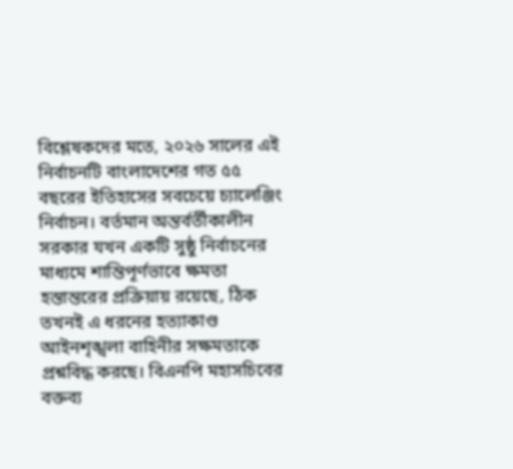বিশ্লেষকদের মতে, ২০২৬ সালের এই নির্বাচনটি বাংলাদেশের গত ৫৫ বছরের ইতিহাসের সবচেয়ে চ্যালেঞ্জিং নির্বাচন। বর্তমান অন্তর্বর্তীকালীন সরকার যখন একটি সুষ্ঠু নির্বাচনের মাধ্যমে শান্তিপূর্ণভাবে ক্ষমতা হস্তান্তরের প্রক্রিয়ায় রয়েছে, ঠিক তখনই এ ধরনের হত্যাকাণ্ড আইনশৃঙ্খলা বাহিনীর সক্ষমতাকে প্রশ্নবিদ্ধ করছে। বিএনপি মহাসচিবের বক্তব্য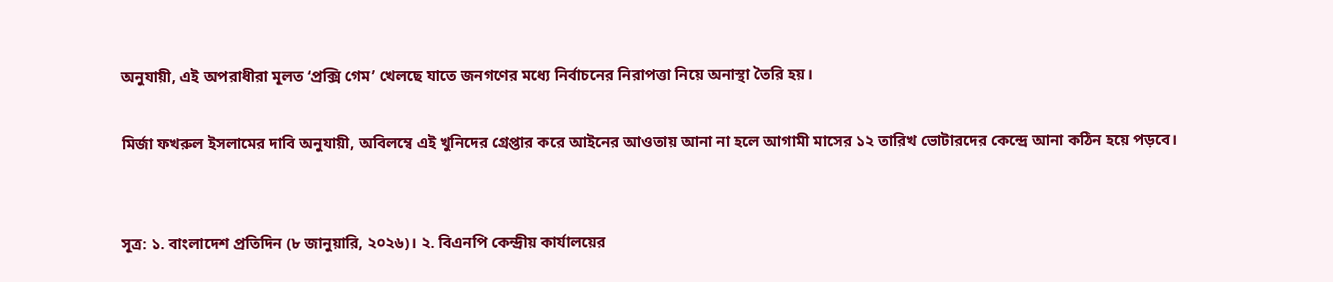অনুযায়ী, এই অপরাধীরা মূলত ‘প্রক্সি গেম’ খেলছে যাতে জনগণের মধ্যে নির্বাচনের নিরাপত্তা নিয়ে অনাস্থা তৈরি হয়।

মির্জা ফখরুল ইসলামের দাবি অনুযায়ী, অবিলম্বে এই খুনিদের গ্রেপ্তার করে আইনের আওতায় আনা না হলে আগামী মাসের ১২ তারিখ ভোটারদের কেন্দ্রে আনা কঠিন হয়ে পড়বে।


সূত্র: ১. বাংলাদেশ প্রতিদিন (৮ জানুয়ারি, ২০২৬)। ২. বিএনপি কেন্দ্রীয় কার্যালয়ের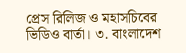প্রেস রিলিজ ও মহাসচিবের ভিডিও বার্তা। ৩. বাংলাদেশ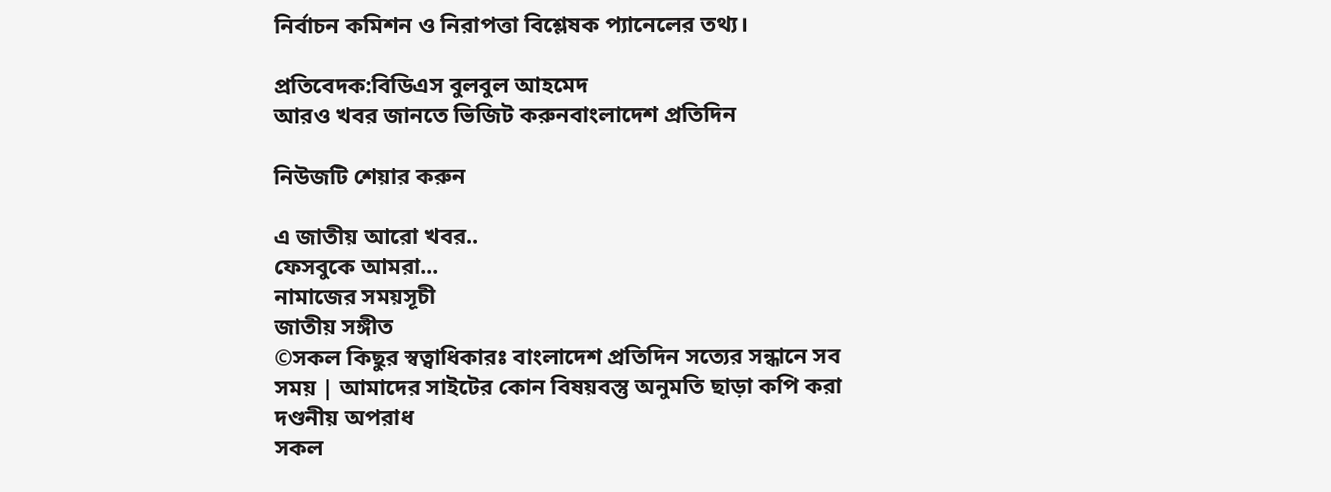নির্বাচন কমিশন ও নিরাপত্তা বিশ্লেষক প্যানেলের তথ্য।

প্রতিবেদক:বিডিএস বুলবুল আহমেদ
আরও খবর জানতে ভিজিট করুনবাংলাদেশ প্রতিদিন

নিউজটি শেয়ার করুন

এ জাতীয় আরো খবর..
ফেসবুকে আমরা...
নামাজের সময়সূচী
জাতীয় সঙ্গীত
©সকল কিছুর স্বত্বাধিকারঃ বাংলাদেশ প্রতিদিন সত্যের সন্ধানে সব সময় | আমাদের সাইটের কোন বিষয়বস্তু অনুমতি ছাড়া কপি করা দণ্ডনীয় অপরাধ
সকল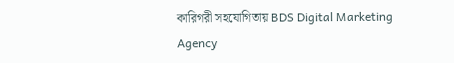কারিগরী সহযোগিতায় BDS Digital Marketing Agency